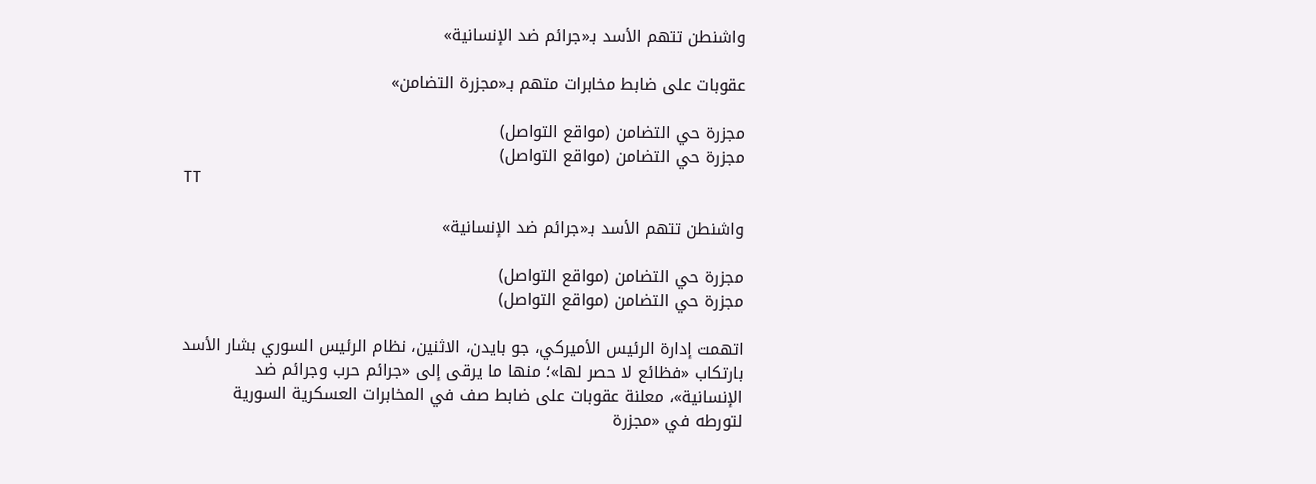واشنطن تتهم الأسد بـ«جرائم ضد الإنسانية»

عقوبات على ضابط مخابرات متهم بـ«مجزرة التضامن»

مجزرة حي التضامن (مواقع التواصل)
مجزرة حي التضامن (مواقع التواصل)
TT

واشنطن تتهم الأسد بـ«جرائم ضد الإنسانية»

مجزرة حي التضامن (مواقع التواصل)
مجزرة حي التضامن (مواقع التواصل)

اتهمت إدارة الرئيس الأميركي، جو بايدن، الاثنين، نظام الرئيس السوري بشار الأسد بارتكاب «فظائع لا حصر لها»؛ منها ما يرقى إلى «جرائم حرب وجرائم ضد الإنسانية»، معلنة عقوبات على ضابط صف في المخابرات العسكرية السورية لتورطه في «مجزرة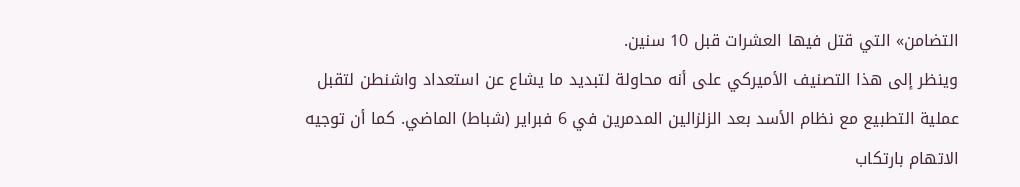التضامن» التي قتل فيها العشرات قبل 10 سنين.
وينظر إلى هذا التصنيف الأميركي على أنه محاولة لتبديد ما يشاع عن استعداد واشنطن لتقبل عملية التطبيع مع نظام الأسد بعد الزلزالين المدمرين في 6 فبراير (شباط) الماضي. كما أن توجيه الاتهام بارتكاب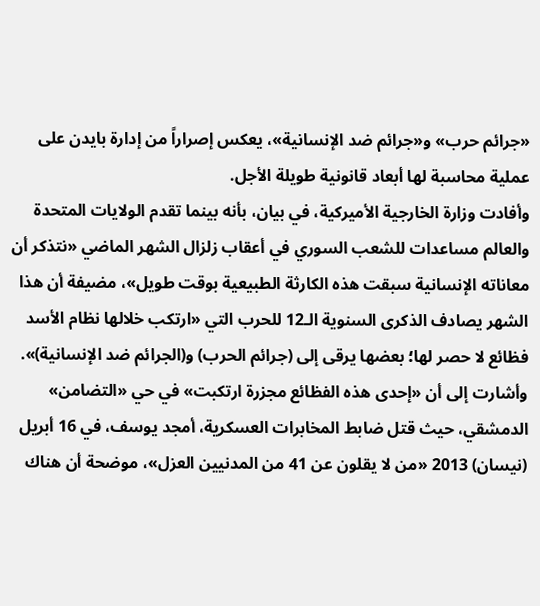«جرائم حرب» و«جرائم ضد الإنسانية»، يعكس إصراراً من إدارة بايدن على عملية محاسبة لها أبعاد قانونية طويلة الأجل.
وأفادت وزارة الخارجية الأميركية، في بيان، بأنه بينما تقدم الولايات المتحدة والعالم مساعدات للشعب السوري في أعقاب زلزال الشهر الماضي «نتذكر أن معاناته الإنسانية سبقت هذه الكارثة الطبيعية بوقت طويل»، مضيفة أن هذا الشهر يصادف الذكرى السنوية الـ12 للحرب التي «ارتكب خلالها نظام الأسد فظائع لا حصر لها؛ بعضها يرقى إلى (جرائم الحرب) و(الجرائم ضد الإنسانية)». وأشارت إلى أن «إحدى هذه الفظائع مجزرة ارتكبت» في حي «التضامن» الدمشقي، حيث قتل ضابط المخابرات العسكرية، أمجد يوسف، في 16 أبريل (نيسان) 2013 «من لا يقلون عن 41 من المدنيين العزل»، موضحة أن هناك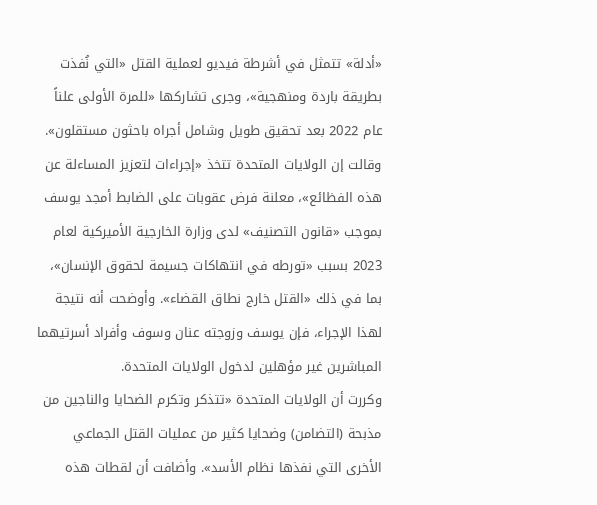«أدلة» تتمثل في أشرطة فيديو لعملية القتل «التي نُفذت بطريقة باردة ومنهجية»، وجرى تشاركها «للمرة الأولى علناً عام 2022 بعد تحقيق طويل وشامل أجراه باحثون مستقلون».
وقالت إن الولايات المتحدة تتخذ «إجراءات لتعزيز المساءلة عن هذه الفظائع»، معلنة فرض عقوبات على الضابط أمجد يوسف بموجب «قانون التصنيف» لدى وزارة الخارجية الأميركية لعام 2023 بسبب «تورطه في انتهاكات جسيمة لحقوق الإنسان»، بما في ذلك «القتل خارج نطاق القضاء». وأوضحت أنه نتيجة لهذا الإجراء، فإن يوسف وزوجته عنان وسوف وأفراد أسرتيهما المباشرين غير مؤهلين لدخول الولايات المتحدة.
وكررت أن الولايات المتحدة «تتذكر وتكرم الضحايا والناجين من مذبحة (التضامن) وضحايا كثير من عمليات القتل الجماعي الأخرى التي نفذها نظام الأسد». وأضافت أن لقطات هذه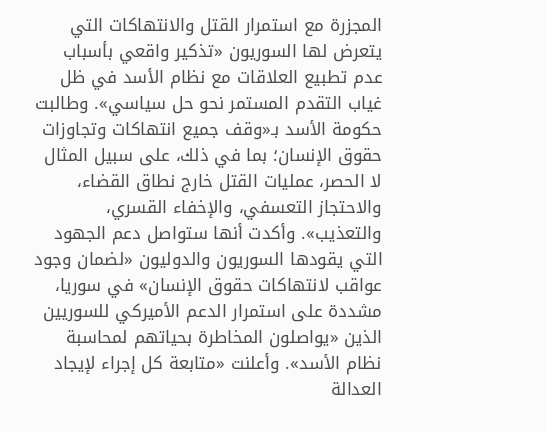المجزرة مع استمرار القتل والانتهاكات التي يتعرض لها السوريون «تذكير واقعي بأسباب عدم تطبيع العلاقات مع نظام الأسد في ظل غياب التقدم المستمر نحو حل سياسي». وطالبت حكومة الأسد بـ«وقف جميع انتهاكات وتجاوزات حقوق الإنسان؛ بما في ذلك، على سبيل المثال لا الحصر، عمليات القتل خارج نطاق القضاء، والاحتجاز التعسفي، والإخفاء القسري، والتعذيب». وأكدت أنها ستواصل دعم الجهود التي يقودها السوريون والدوليون «لضمان وجود عواقب لانتهاكات حقوق الإنسان» في سوريا، مشددة على استمرار الدعم الأميركي للسوريين الذين «يواصلون المخاطرة بحياتهم لمحاسبة نظام الأسد». وأعلنت «متابعة كل إجراء لإيجاد العدالة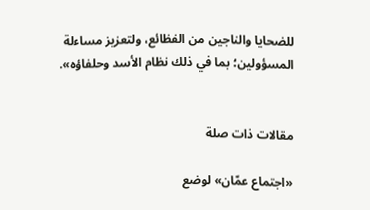للضحايا والناجين من الفظائع، ولتعزيز مساءلة المسؤولين؛ بما في ذلك نظام الأسد وحلفاؤه».


مقالات ذات صلة

«اجتماع عمّان» لوضع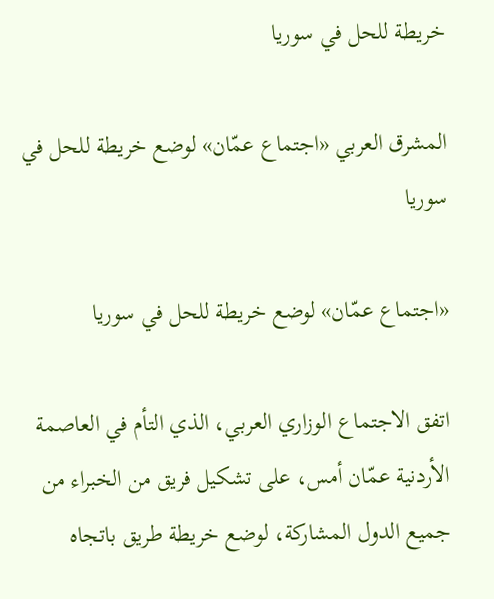خريطة للحل في سوريا

المشرق العربي «اجتماع عمّان» لوضع خريطة للحل في سوريا

«اجتماع عمّان» لوضع خريطة للحل في سوريا

اتفق الاجتماع الوزاري العربي، الذي التأم في العاصمة الأردنية عمّان أمس، على تشكيل فريق من الخبراء من جميع الدول المشاركة، لوضع خريطة طريق باتجاه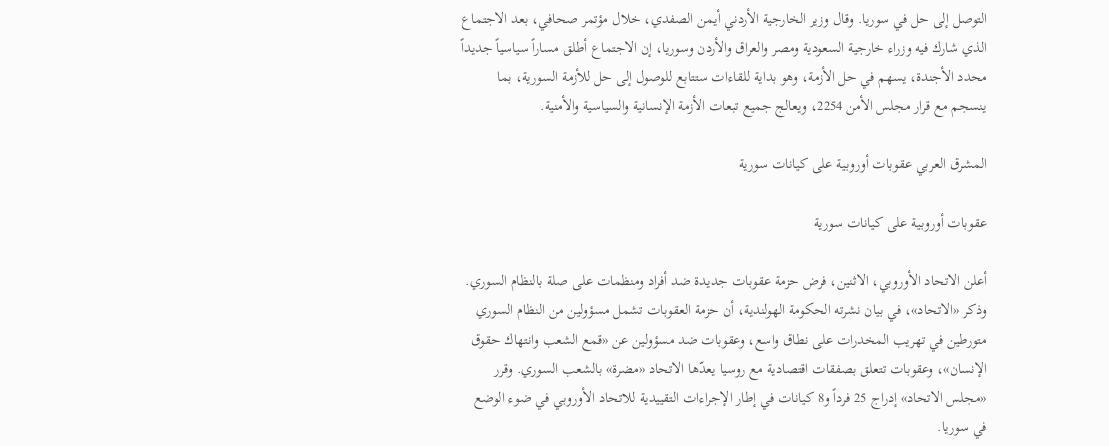التوصل إلى حل في سوريا. وقال وزير الخارجية الأردني أيمن الصفدي، خلال مؤتمر صحافي، بعد الاجتماع الذي شارك فيه وزراء خارجية السعودية ومصر والعراق والأردن وسوريا، إن الاجتماع أطلق مساراً سياسياً جديداً محدد الأجندة، يسهم في حل الأزمة، وهو بداية للقاءات ستتابع للوصول إلى حل للأزمة السورية، بما ينسجم مع قرار مجلس الأمن 2254، ويعالج جميع تبعات الأزمة الإنسانية والسياسية والأمنية.

المشرق العربي عقوبات أوروبية على كيانات سورية

عقوبات أوروبية على كيانات سورية

أعلن الاتحاد الأوروبي، الاثنين، فرض حزمة عقوبات جديدة ضد أفراد ومنظمات على صلة بالنظام السوري. وذكر «الاتحاد»، في بيان نشرته الحكومة الهولندية، أن حزمة العقوبات تشمل مسؤولين من النظام السوري متورطين في تهريب المخدرات على نطاق واسع، وعقوبات ضد مسؤولين عن «قمع الشعب وانتهاك حقوق الإنسان»، وعقوبات تتعلق بصفقات اقتصادية مع روسيا يعدّها الاتحاد «مضرة» بالشعب السوري. وقرر «مجلس الاتحاد» إدراج 25 فرداً و8 كيانات في إطار الإجراءات التقييدية للاتحاد الأوروبي في ضوء الوضع في سوريا.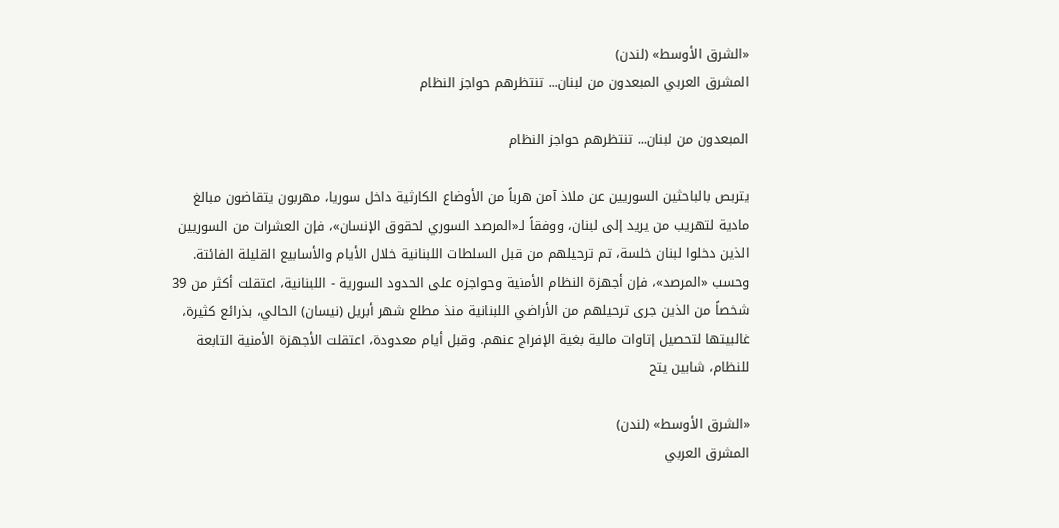«الشرق الأوسط» (لندن)
المشرق العربي المبعدون من لبنان... تنتظرهم حواجز النظام

المبعدون من لبنان... تنتظرهم حواجز النظام

يتربص بالباحثين السوريين عن ملاذ آمن هرباً من الأوضاع الكارثية داخل سوريا، مهربون يتقاضون مبالغ مادية لتهريب من يريد إلى لبنان، ووفقاً لـ«المرصد السوري لحقوق الإنسان»، فإن العشرات من السوريين الذين دخلوا لبنان خلسة، تم ترحيلهم من قبل السلطات اللبنانية خلال الأيام والأسابيع القليلة الفائتة. وحسب «المرصد»، فإن أجهزة النظام الأمنية وحواجزه على الحدود السورية - اللبنانية، اعتقلت أكثر من 39 شخصاً من الذين جرى ترحيلهم من الأراضي اللبنانية منذ مطلع شهر أبريل (نيسان) الحالي، بذرائع كثيرة، غالبيتها لتحصيل إتاوات مالية بغية الإفراج عنهم. وقبل أيام معدودة، اعتقلت الأجهزة الأمنية التابعة للنظام، شابين يتح

«الشرق الأوسط» (لندن)
المشرق العربي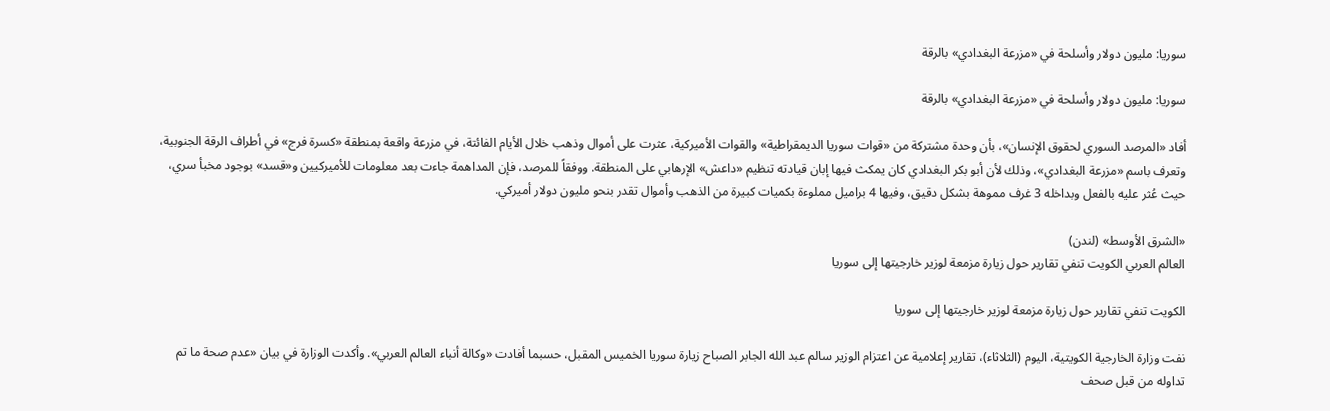سوريا: مليون دولار وأسلحة في «مزرعة البغدادي» بالرقة

سوريا: مليون دولار وأسلحة في «مزرعة البغدادي» بالرقة

أفاد «المرصد السوري لحقوق الإنسان»، بأن وحدة مشتركة من «قوات سوريا الديمقراطية» والقوات الأميركية، عثرت على أموال وذهب خلال الأيام الفائتة، في مزرعة واقعة بمنطقة «كسرة فرج» في أطراف الرقة الجنوبية، وتعرف باسم «مزرعة البغدادي»، وذلك لأن أبو بكر البغدادي كان يمكث فيها إبان قيادته تنظيم «داعش» الإرهابي على المنطقة. ووفقاً للمرصد، فإن المداهمة جاءت بعد معلومات للأميركيين و«قسد» بوجود مخبأ سري، حيث عُثر عليه بالفعل وبداخله 3 غرف مموهة بشكل دقيق، وفيها 4 براميل مملوءة بكميات كبيرة من الذهب وأموال تقدر بنحو مليون دولار أميركي.

«الشرق الأوسط» (لندن)
العالم العربي الكويت تنفي تقارير حول زيارة مزمعة لوزير خارجيتها إلى سوريا

الكويت تنفي تقارير حول زيارة مزمعة لوزير خارجيتها إلى سوريا

نفت وزارة الخارجية الكويتية، اليوم (الثلاثاء)، تقارير إعلامية عن اعتزام الوزير سالم عبد الله الجابر الصباح زيارة سوريا الخميس المقبل، حسبما أفادت «وكالة أنباء العالم العربي». وأكدت الوزارة في بيان «عدم صحة ما تم تداوله من قبل صحف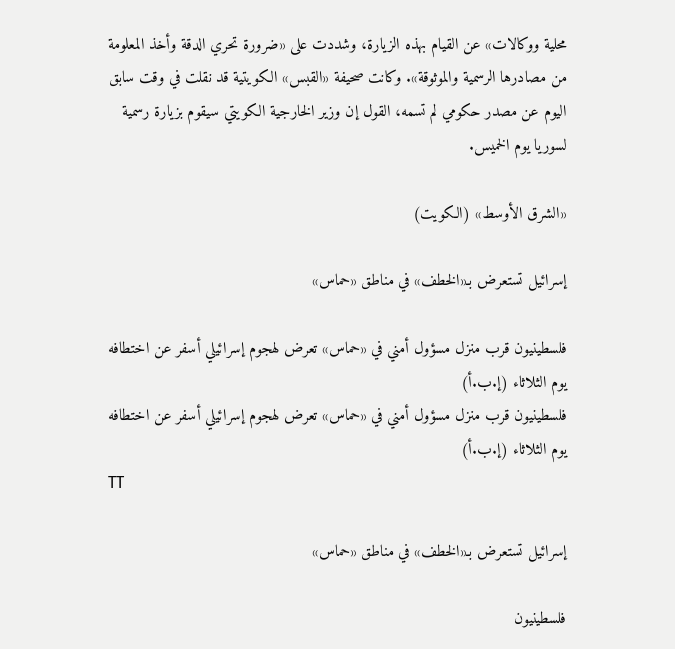محلية ووكالات» عن القيام بهذه الزيارة، وشددت على «ضرورة تحري الدقة وأخذ المعلومة من مصادرها الرسمية والموثوقة». وكانت صحيفة «القبس» الكويتية قد نقلت في وقت سابق اليوم عن مصدر حكومي لم تسمه، القول إن وزير الخارجية الكويتي سيقوم بزيارة رسمية لسوريا يوم الخميس.

«الشرق الأوسط» (الكويت)

إسرائيل تستعرض بـ«الخطف» في مناطق «حماس»

فلسطينيون قرب منزل مسؤول أمني في «حماس» تعرض لهجوم إسرائيلي أسفر عن اختطافه يوم الثلاثاء (إ.ب.أ)
فلسطينيون قرب منزل مسؤول أمني في «حماس» تعرض لهجوم إسرائيلي أسفر عن اختطافه يوم الثلاثاء (إ.ب.أ)
TT

إسرائيل تستعرض بـ«الخطف» في مناطق «حماس»

فلسطينيون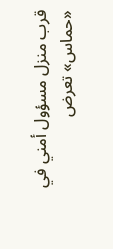قرب منزل مسؤول أمني في «حماس» تعرض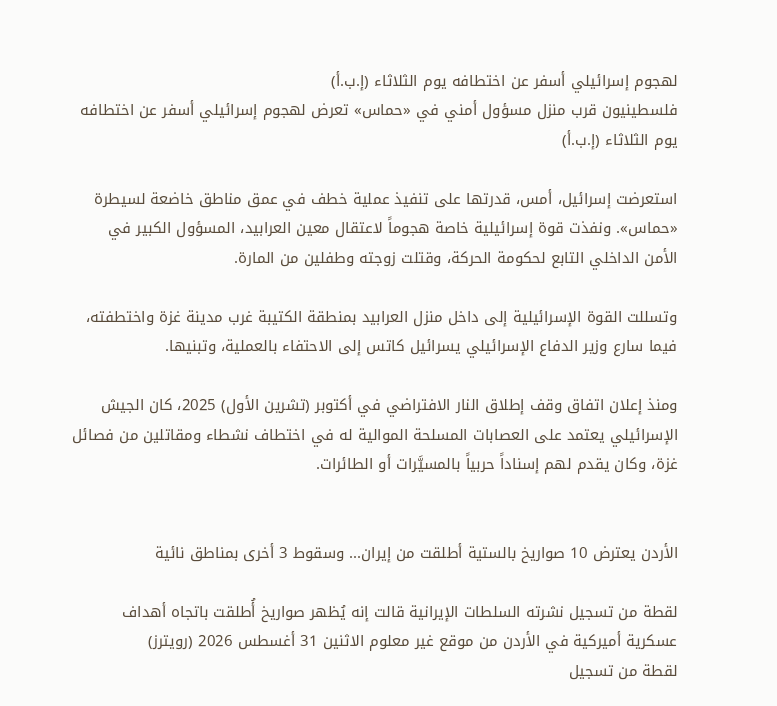لهجوم إسرائيلي أسفر عن اختطافه يوم الثلاثاء (إ.ب.أ)
فلسطينيون قرب منزل مسؤول أمني في «حماس» تعرض لهجوم إسرائيلي أسفر عن اختطافه يوم الثلاثاء (إ.ب.أ)

استعرضت إسرائيل، أمس، قدرتها على تنفيذ عملية خطف في عمق مناطق خاضعة لسيطرة «حماس». ونفذت قوة إسرائيلية خاصة هجوماً لاعتقال معين العرابيد، المسؤول الكبير في الأمن الداخلي التابع لحكومة الحركة، وقتلت زوجته وطفلين من المارة.

وتسللت القوة الإسرائيلية إلى داخل منزل العرابيد بمنطقة الكتيبة غرب مدينة غزة واختطفته، فيما سارع وزير الدفاع الإسرائيلي يسرائيل كاتس إلى الاحتفاء بالعملية، وتبنيها.

ومنذ إعلان اتفاق وقف إطلاق النار الافتراضي في أكتوبر (تشرين الأول) 2025، كان الجيش الإسرائيلي يعتمد على العصابات المسلحة الموالية له في اختطاف نشطاء ومقاتلين من فصائل غزة، وكان يقدم لهم إسناداً حربياً بالمسيَّرات أو الطائرات.


الأردن يعترض 10 صواريخ بالستية أطلقت من إيران... وسقوط 3 أخرى بمناطق نائية

لقطة من تسجيل نشرته السلطات الإيرانية قالت إنه يُظهر صواريخ أُطلقت باتجاه أهداف عسكرية أميركية في الأردن من موقع غير معلوم الاثنين 31 أغسطس 2026 (رويترز)
لقطة من تسجيل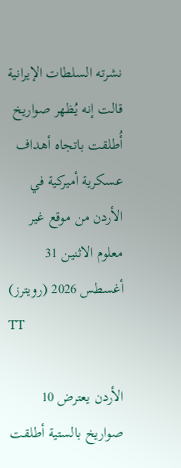نشرته السلطات الإيرانية قالت إنه يُظهر صواريخ أُطلقت باتجاه أهداف عسكرية أميركية في الأردن من موقع غير معلوم الاثنين 31 أغسطس 2026 (رويترز)
TT

الأردن يعترض 10 صواريخ بالستية أطلقت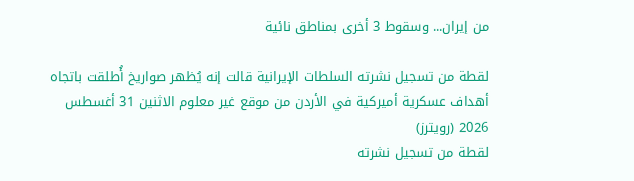من إيران... وسقوط 3 أخرى بمناطق نائية

لقطة من تسجيل نشرته السلطات الإيرانية قالت إنه يُظهر صواريخ أُطلقت باتجاه أهداف عسكرية أميركية في الأردن من موقع غير معلوم الاثنين 31 أغسطس 2026 (رويترز)
لقطة من تسجيل نشرته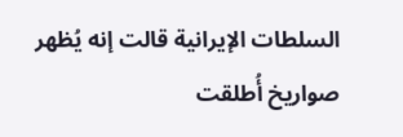السلطات الإيرانية قالت إنه يُظهر صواريخ أُطلقت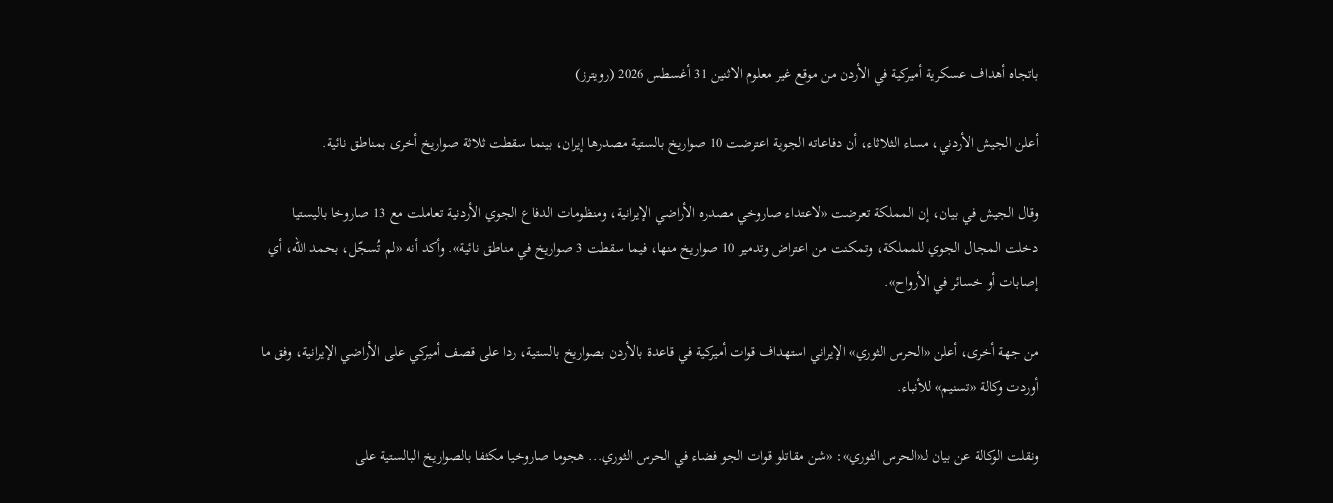باتجاه أهداف عسكرية أميركية في الأردن من موقع غير معلوم الاثنين 31 أغسطس 2026 (رويترز)

أعلن الجيش الأردني، مساء الثلاثاء، أن دفاعاته الجوية اعترضت 10 صواريخ بالستية مصدرها إيران، بينما سقطت ثلاثة صواريخ أخرى بمناطق نائية.

وقال الجيش في بيان، إن المملكة تعرضت «لاعتداء صاروخي مصدره الأراضي الإيرانية، ومنظومات الدفاع الجوي الأردنية تعاملت مع 13 صاروخا باليستيا دخلت المجال الجوي للمملكة، وتمكنت من اعتراض وتدمير 10 صواريخ منها، فيما سقطت 3 صواريخ في مناطق نائية». وأكد أنه «لم تُسجّل، بحمد الله، أي إصابات أو خسائر في الأرواح».

من جهة أخرى، أعلن «الحرس الثوري» الإيراني استهداف قوات أميركية في قاعدة بالأردن بصواريخ بالستية، ردا على قصف أميركي على الأراضي الإيرانية، وفق ما أوردت وكالة «تسنيم» للأنباء.

ونقلت الوكالة عن بيان لـ«الحرس الثوري»: «شن مقاتلو قوات الجو فضاء في الحرس الثوري... هجوما صاروخيا مكثفا بالصواريخ البالستية على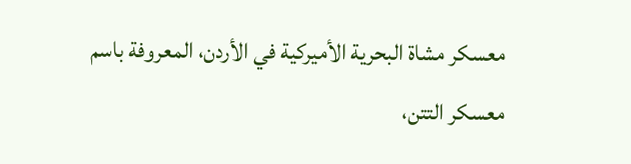معسكر مشاة البحرية الأميركية في الأردن، المعروفة باسم معسكر التتن،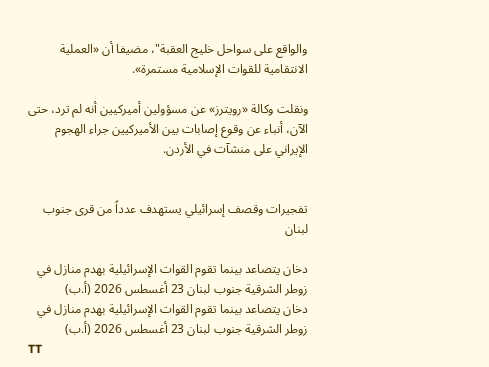والواقع على سواحل خليج العقبة"، مضيفا أن «العملية الانتقامية للقوات الإسلامية مستمرة».

ونقلت وكالة «رويترز» عن مسؤولين أميركيين أنه لم ترد، حتى الآن، أنباء عن وقوع إصابات بين الأميركيين جراء الهجوم الإيراني على منشآت في الأردن.


تفجيرات وقصف إسرائيلي يستهدف عدداً من قرى جنوب لبنان

دخان يتصاعد بينما تقوم القوات الإسرائيلية بهدم منازل في زوطر الشرقية جنوب لبنان 23 أغسطس 2026 (أ.ب)
دخان يتصاعد بينما تقوم القوات الإسرائيلية بهدم منازل في زوطر الشرقية جنوب لبنان 23 أغسطس 2026 (أ.ب)
TT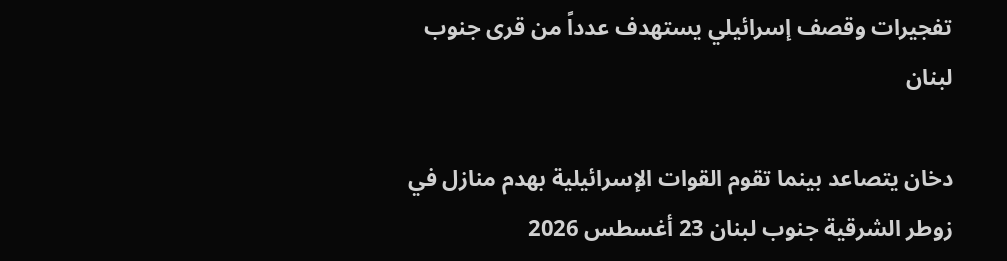تفجيرات وقصف إسرائيلي يستهدف عدداً من قرى جنوب لبنان

دخان يتصاعد بينما تقوم القوات الإسرائيلية بهدم منازل في زوطر الشرقية جنوب لبنان 23 أغسطس 2026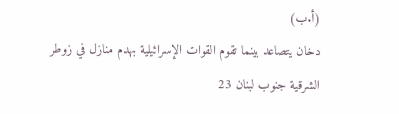(أ.ب)
دخان يتصاعد بينما تقوم القوات الإسرائيلية بهدم منازل في زوطر الشرقية جنوب لبنان 23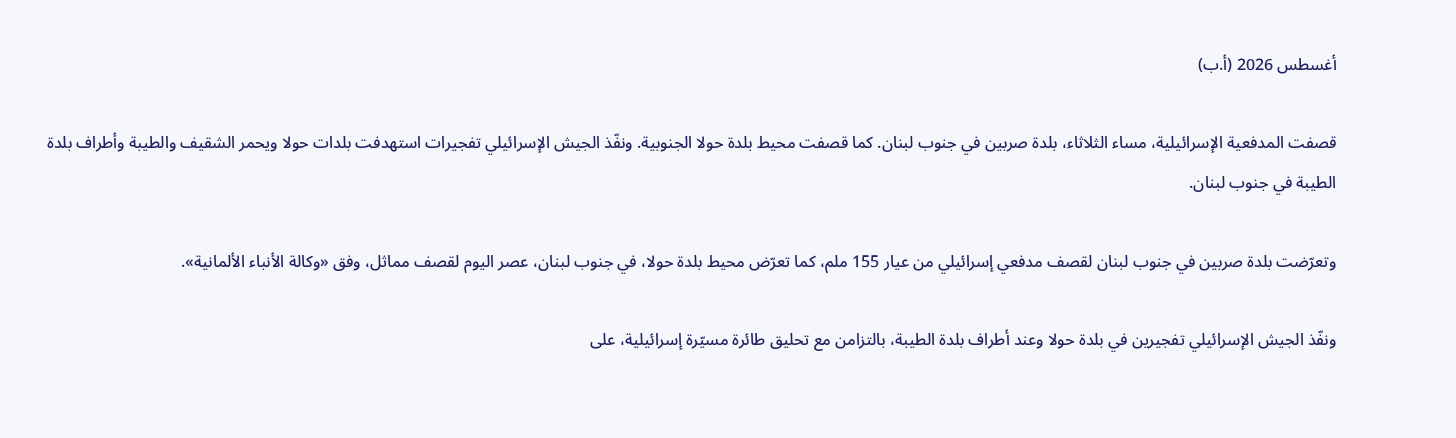أغسطس 2026 (أ.ب)

قصفت المدفعية الإسرائيلية، مساء الثلاثاء، بلدة صربين في جنوب لبنان. كما قصفت محيط بلدة حولا الجنوبية. ونفّذ الجيش الإسرائيلي تفجيرات استهدفت بلدات حولا ويحمر الشقيف والطيبة وأطراف بلدة الطيبة في جنوب لبنان.

وتعرّضت بلدة صربين في جنوب لبنان لقصف مدفعي إسرائيلي من عيار 155 ملم، كما تعرّض محيط بلدة حولا، في جنوب لبنان، عصر اليوم لقصف مماثل، وفق «وكالة الأنباء الألمانية».

ونفّذ الجيش الإسرائيلي تفجيرين في بلدة حولا وعند أطراف بلدة الطيبة، بالتزامن مع تحليق طائرة مسيّرة إسرائيلية، على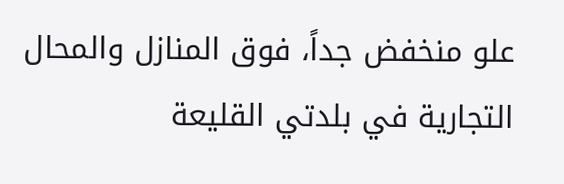علو منخفض جداً، فوق المنازل والمحال التجارية في بلدتي القليعة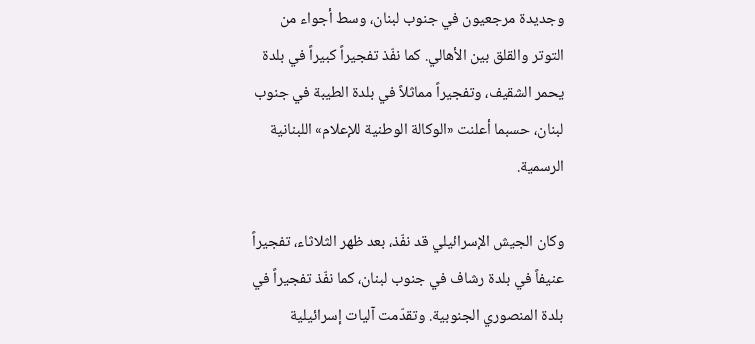وجديدة مرجعيون في جنوب لبنان، وسط أجواء من التوتر والقلق بين الأهالي. كما نفّذ تفجيراً كبيراً في بلدة يحمر الشقيف، وتفجيراً مماثلاً في بلدة الطيبة في جنوب لبنان، حسبما أعلنت «الوكالة الوطنية للإعلام» اللبنانية الرسمية.

وكان الجيش الإسرائيلي قد نفّذ، بعد ظهر الثلاثاء، تفجيراً عنيفاً في بلدة رشاف في جنوب لبنان، كما نفّذ تفجيراً في بلدة المنصوري الجنوبية. وتقدّمت آليات إسرائيلية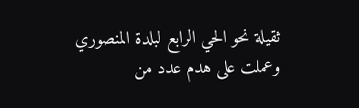ثقيلة نحو الحي الرابع لبلدة المنصوري وعملت على هدم عدد من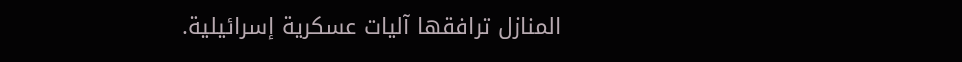المنازل ترافقها آليات عسكرية إسرائيلية.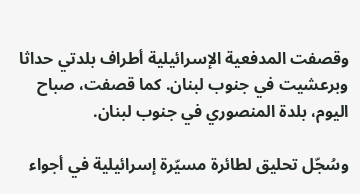وقصفت المدفعية الإسرائيلية أطراف بلدتي حداثا وبرعشيت في جنوب لبنان. كما قصفت، صباح اليوم، بلدة المنصوري في جنوب لبنان.

وسُجّل تحليق لطائرة مسيّرة إسرائيلية في أجواء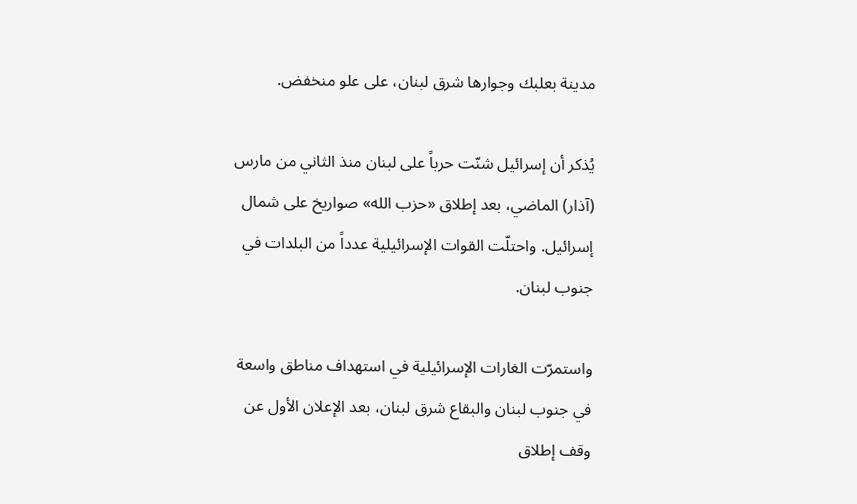مدينة بعلبك وجوارها شرق لبنان، على علو منخفض.

يُذكر أن إسرائيل شنّت حرباً على لبنان منذ الثاني من مارس (آذار) الماضي، بعد إطلاق «حزب الله» صواريخ على شمال إسرائيل. واحتلّت القوات الإسرائيلية عدداً من البلدات في جنوب لبنان.

واستمرّت الغارات الإسرائيلية في استهداف مناطق واسعة في جنوب لبنان والبقاع شرق لبنان، بعد الإعلان الأول عن وقف إطلاق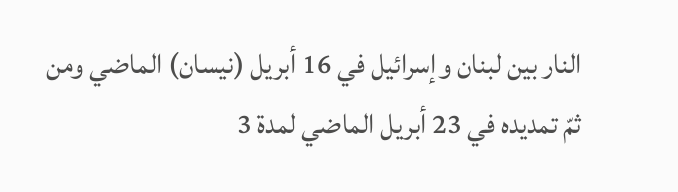النار بين لبنان وإسرائيل في 16 أبريل (نيسان) الماضي ومن ثمّ تمديده في 23 أبريل الماضي لمدة 3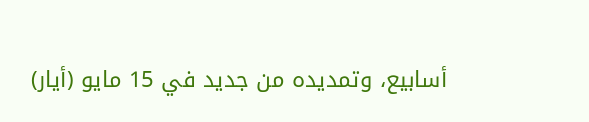أسابيع، وتمديده من جديد في 15 مايو (أيار)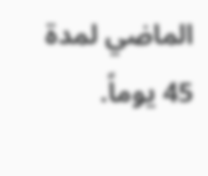الماضي لمدة 45 يوماً.